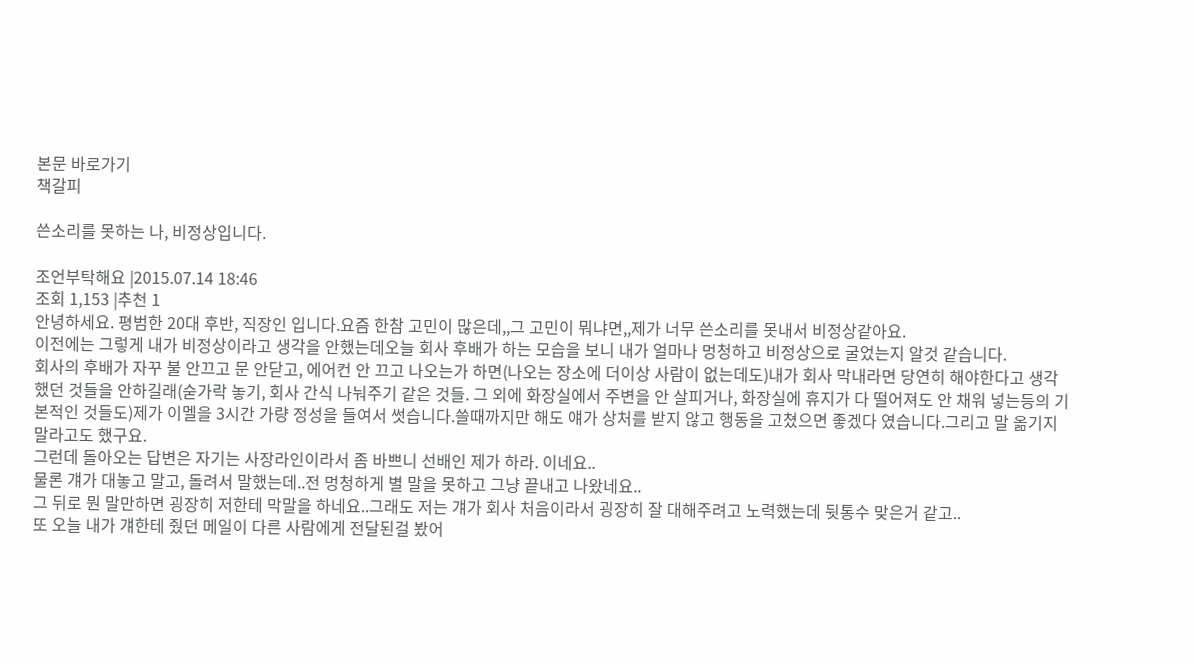본문 바로가기
책갈피

쓴소리를 못하는 나, 비정상입니다.

조언부탁해요 |2015.07.14 18:46
조회 1,153 |추천 1
안녕하세요. 평범한 20대 후반, 직장인 입니다.요즘 한참 고민이 많은데,,그 고민이 뭐냐면,,제가 너무 쓴소리를 못내서 비정상같아요.
이전에는 그렇게 내가 비정상이라고 생각을 안했는데오늘 회사 후배가 하는 모습을 보니 내가 얼마나 멍청하고 비정상으로 굴었는지 알것 같습니다.
회사의 후배가 자꾸 불 안끄고 문 안닫고, 에어컨 안 끄고 나오는가 하면(나오는 장소에 더이상 사람이 없는데도)내가 회사 막내라면 당연히 해야한다고 생각했던 것들을 안하길래(숟가락 놓기, 회사 간식 나눠주기 같은 것들. 그 외에 화장실에서 주변을 안 살피거나, 화장실에 휴지가 다 떨어져도 안 채워 넣는등의 기본적인 것들도)제가 이멜을 3시간 가량 정성을 들여서 썻습니다.쓸때까지만 해도 얘가 상처를 받지 않고 행동을 고쳤으면 좋겠다 였습니다.그리고 말 옮기지 말라고도 했구요.
그런데 돌아오는 답변은 자기는 사장라인이라서 좀 바쁘니 선배인 제가 하라. 이네요..
물론 걔가 대놓고 말고, 돌려서 말했는데..전 멍청하게 별 말을 못하고 그냥 끝내고 나왔네요..
그 뒤로 뭔 말만하면 굉장히 저한테 막말을 하네요..그래도 저는 걔가 회사 처음이라서 굉장히 잘 대해주려고 노력했는데 뒷통수 맞은거 같고..
또 오늘 내가 걔한테 줬던 메일이 다른 사람에게 전달된걸 봤어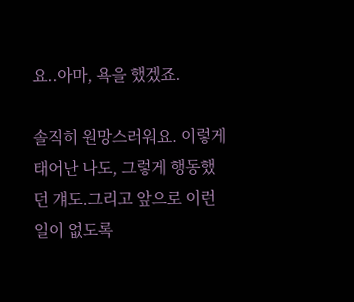요..아마, 욕을 했겠죠.

솔직히 원망스러워요. 이렇게 태어난 나도, 그렇게 행동했던 걔도.그리고 앞으로 이런일이 없도록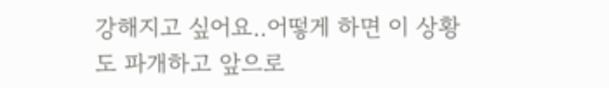강해지고 싶어요..어떻게 하면 이 상황도 파개하고 앞으로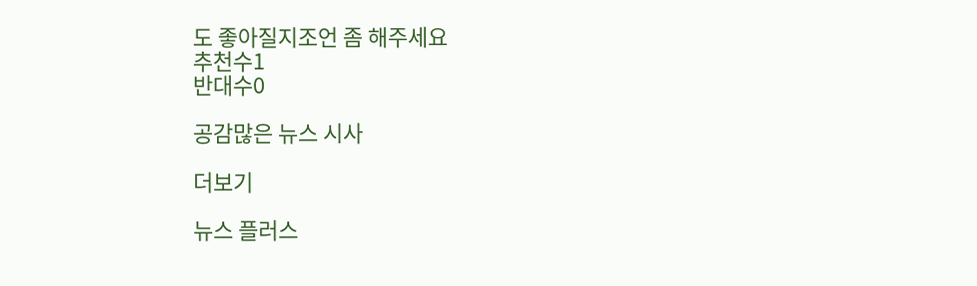도 좋아질지조언 좀 해주세요
추천수1
반대수0

공감많은 뉴스 시사

더보기

뉴스 플러스